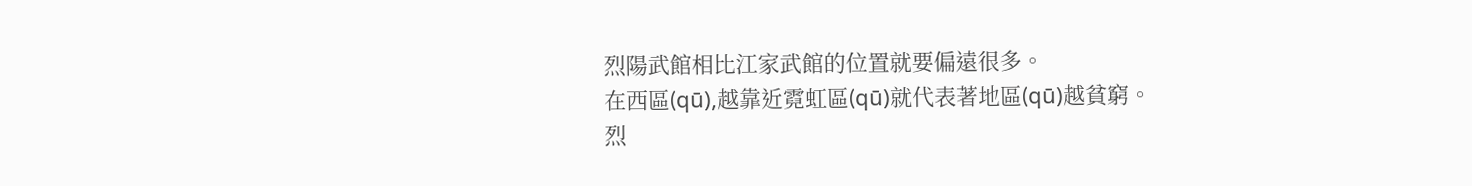烈陽武館相比江家武館的位置就要偏遠很多。
在西區(qū),越靠近霓虹區(qū)就代表著地區(qū)越貧窮。
烈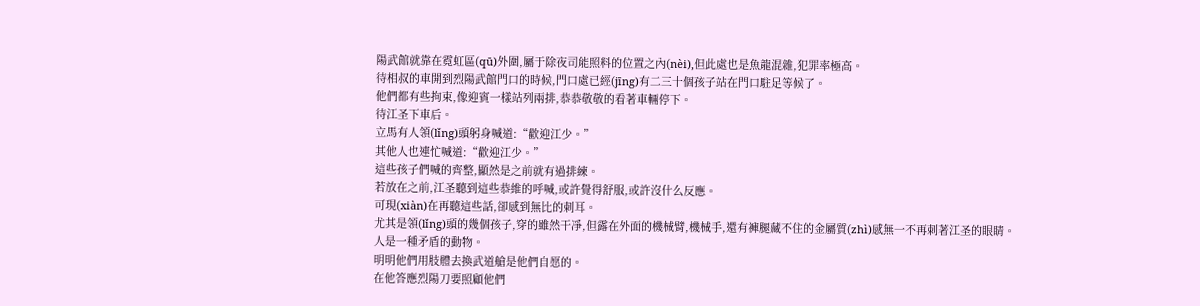陽武館就靠在霓虹區(qū)外圍,屬于除夜司能照料的位置之內(nèi),但此處也是魚龍混雜,犯罪率極高。
待相叔的車開到烈陽武館門口的時候,門口處已經(jīng)有二三十個孩子站在門口駐足等候了。
他們都有些拘束,像迎賓一樣站列兩排,恭恭敬敬的看著車輛停下。
待江圣下車后。
立馬有人領(lǐng)頭躬身喊道:“歡迎江少。”
其他人也連忙喊道:“歡迎江少。”
這些孩子們喊的齊整,顯然是之前就有過排練。
若放在之前,江圣聽到這些恭維的呼喊,或許覺得舒服,或許沒什么反應。
可現(xiàn)在再聽這些話,卻感到無比的刺耳。
尤其是領(lǐng)頭的幾個孩子,穿的雖然干凈,但露在外面的機械臂,機械手,還有褲腿藏不住的金屬質(zhì)感無一不再刺著江圣的眼睛。
人是一種矛盾的動物。
明明他們用肢體去換武道艙是他們自愿的。
在他答應烈陽刀要照顧他們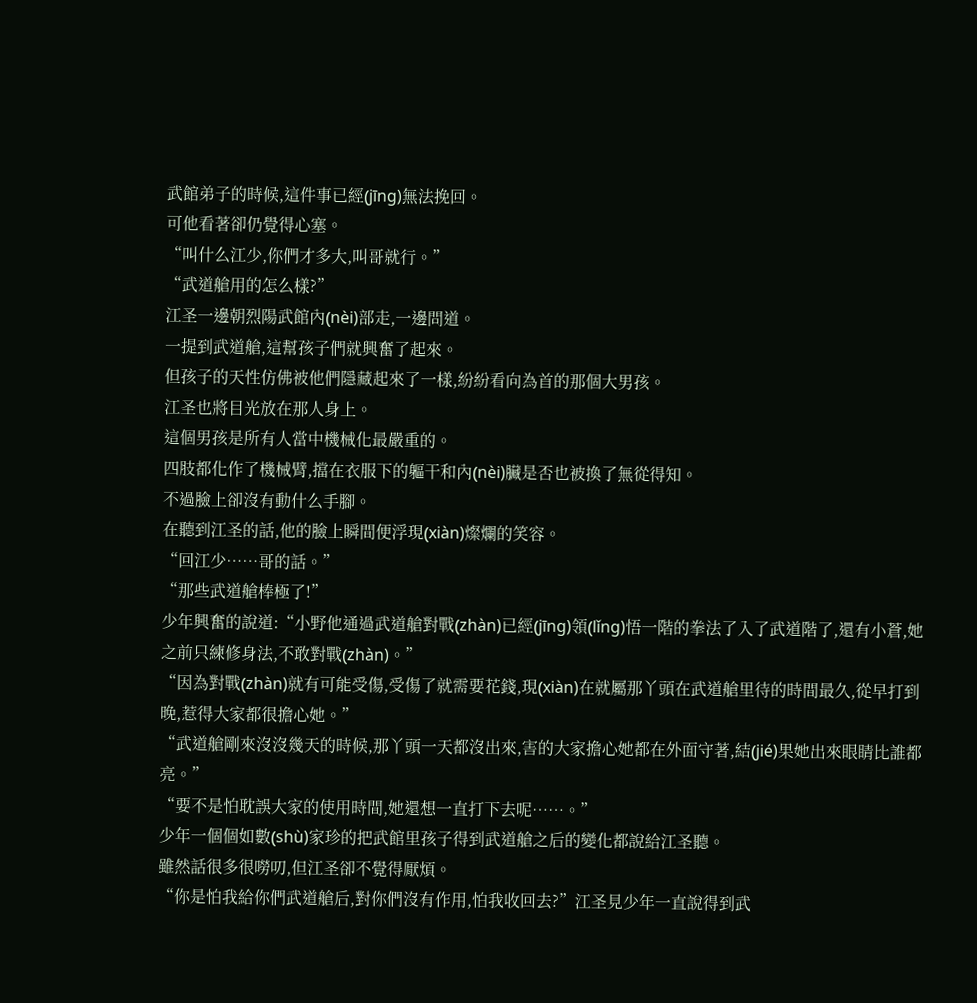武館弟子的時候,這件事已經(jīng)無法挽回。
可他看著卻仍覺得心塞。
“叫什么江少,你們才多大,叫哥就行。”
“武道艙用的怎么樣?”
江圣一邊朝烈陽武館內(nèi)部走,一邊問道。
一提到武道艙,這幫孩子們就興奮了起來。
但孩子的天性仿佛被他們隱藏起來了一樣,紛紛看向為首的那個大男孩。
江圣也將目光放在那人身上。
這個男孩是所有人當中機械化最嚴重的。
四肢都化作了機械臂,擋在衣服下的軀干和內(nèi)臟是否也被換了無從得知。
不過臉上卻沒有動什么手腳。
在聽到江圣的話,他的臉上瞬間便浮現(xiàn)燦爛的笑容。
“回江少……哥的話。”
“那些武道艙棒極了!”
少年興奮的說道:“小野他通過武道艙對戰(zhàn)已經(jīng)領(lǐng)悟一階的拳法了入了武道階了,還有小蒼,她之前只練修身法,不敢對戰(zhàn)。”
“因為對戰(zhàn)就有可能受傷,受傷了就需要花錢,現(xiàn)在就屬那丫頭在武道艙里待的時間最久,從早打到晚,惹得大家都很擔心她。”
“武道艙剛來沒沒幾天的時候,那丫頭一天都沒出來,害的大家擔心她都在外面守著,結(jié)果她出來眼睛比誰都亮。”
“要不是怕耽誤大家的使用時間,她還想一直打下去呢……。”
少年一個個如數(shù)家珍的把武館里孩子得到武道艙之后的變化都說給江圣聽。
雖然話很多很嘮叨,但江圣卻不覺得厭煩。
“你是怕我給你們武道艙后,對你們沒有作用,怕我收回去?”江圣見少年一直說得到武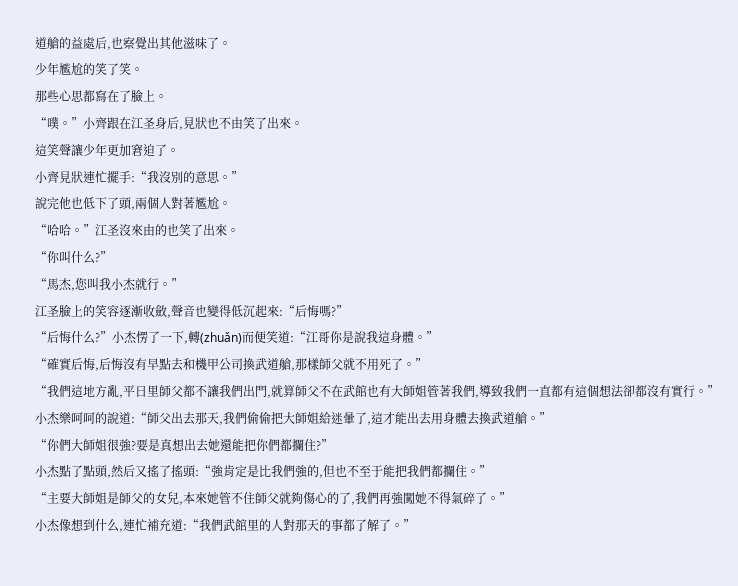道艙的益處后,也察覺出其他滋味了。
少年尷尬的笑了笑。
那些心思都寫在了臉上。
“噗。”小齊跟在江圣身后,見狀也不由笑了出來。
這笑聲讓少年更加窘迫了。
小齊見狀連忙擺手:“我沒別的意思。”
說完他也低下了頭,兩個人對著尷尬。
“哈哈。”江圣沒來由的也笑了出來。
“你叫什么?”
“馬杰,您叫我小杰就行。”
江圣臉上的笑容逐漸收斂,聲音也變得低沉起來:“后悔嗎?”
“后悔什么?”小杰愣了一下,轉(zhuǎn)而便笑道:“江哥你是說我這身體。”
“確實后悔,后悔沒有早點去和機甲公司換武道艙,那樣師父就不用死了。”
“我們這地方亂,平日里師父都不讓我們出門,就算師父不在武館也有大師姐管著我們,導致我們一直都有這個想法卻都沒有實行。”
小杰樂呵呵的說道:“師父出去那天,我們偷偷把大師姐給迷暈了,這才能出去用身體去換武道艙。”
“你們大師姐很強?要是真想出去她還能把你們都攔住?”
小杰點了點頭,然后又搖了搖頭:“強肯定是比我們強的,但也不至于能把我們都攔住。”
“主要大師姐是師父的女兒,本來她管不住師父就夠傷心的了,我們再強闖她不得氣碎了。”
小杰像想到什么,連忙補充道:“我們武館里的人對那天的事都了解了。”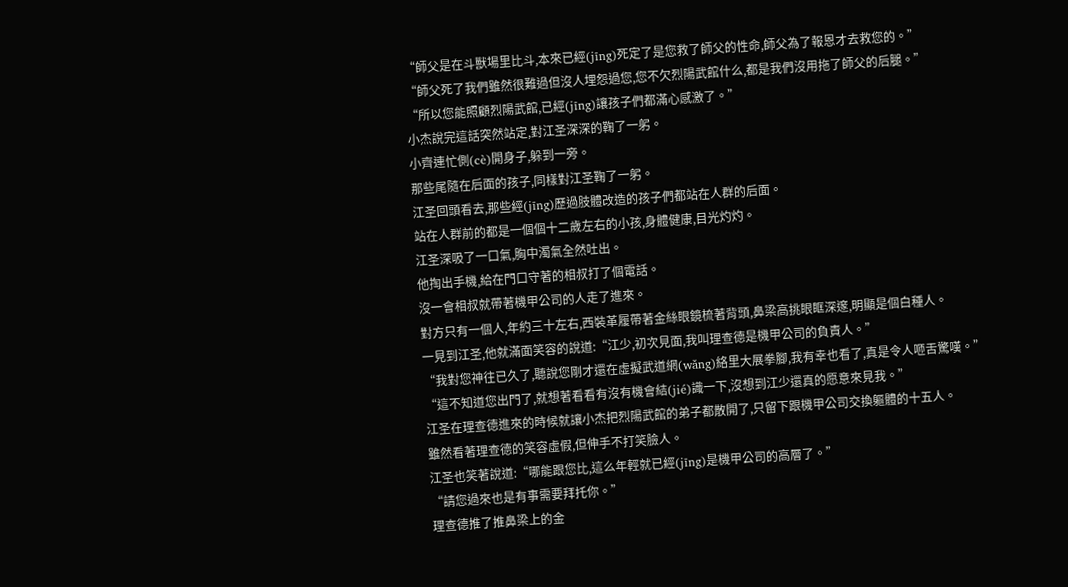“師父是在斗獸場里比斗,本來已經(jīng)死定了是您救了師父的性命,師父為了報恩才去救您的。”
“師父死了我們雖然很難過但沒人埋怨過您,您不欠烈陽武館什么,都是我們沒用拖了師父的后腿。”
“所以您能照顧烈陽武館,已經(jīng)讓孩子們都滿心感激了。”
小杰說完這話突然站定,對江圣深深的鞠了一躬。
小齊連忙側(cè)開身子,躲到一旁。
那些尾隨在后面的孩子,同樣對江圣鞠了一躬。
江圣回頭看去,那些經(jīng)歷過肢體改造的孩子們都站在人群的后面。
站在人群前的都是一個個十二歲左右的小孩,身體健康,目光灼灼。
江圣深吸了一口氣,胸中濁氣全然吐出。
他掏出手機,給在門口守著的相叔打了個電話。
沒一會相叔就帶著機甲公司的人走了進來。
對方只有一個人,年約三十左右,西裝革履帶著金絲眼鏡梳著背頭,鼻梁高挑眼眶深邃,明顯是個白種人。
一見到江圣,他就滿面笑容的說道:“江少,初次見面,我叫理查德是機甲公司的負責人。”
“我對您神往已久了,聽說您剛才還在虛擬武道網(wǎng)絡里大展拳腳,我有幸也看了,真是令人咂舌驚嘆。”
“這不知道您出門了,就想著看看有沒有機會結(jié)識一下,沒想到江少還真的愿意來見我。”
江圣在理查德進來的時候就讓小杰把烈陽武館的弟子都散開了,只留下跟機甲公司交換軀體的十五人。
雖然看著理查德的笑容虛假,但伸手不打笑臉人。
江圣也笑著說道:“哪能跟您比,這么年輕就已經(jīng)是機甲公司的高層了。”
“請您過來也是有事需要拜托你。”
理查德推了推鼻梁上的金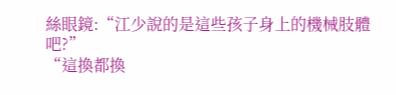絲眼鏡:“江少說的是這些孩子身上的機械肢體吧?”
“這換都換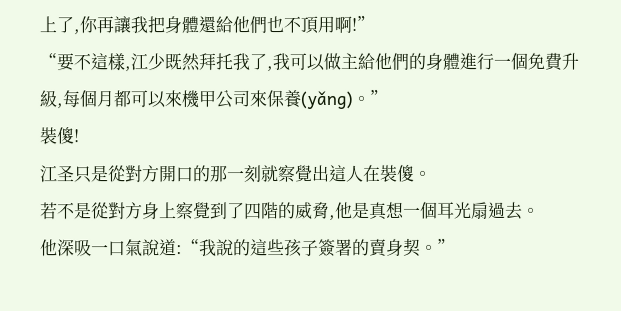上了,你再讓我把身體還給他們也不頂用啊!”
“要不這樣,江少既然拜托我了,我可以做主給他們的身體進行一個免費升級,每個月都可以來機甲公司來保養(yǎng)。”
裝傻!
江圣只是從對方開口的那一刻就察覺出這人在裝傻。
若不是從對方身上察覺到了四階的威脅,他是真想一個耳光扇過去。
他深吸一口氣說道:“我說的這些孩子簽署的賣身契。”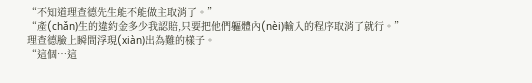“不知道理查德先生能不能做主取消了。”
“產(chǎn)生的違約金多少我認賠,只要把他們軀體內(nèi)輸入的程序取消了就行。”
理查德臉上瞬間浮現(xiàn)出為難的樣子。
“這個…這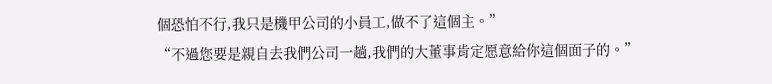個恐怕不行,我只是機甲公司的小員工,做不了這個主。”
“不過您要是親自去我們公司一趟,我們的大董事肯定愿意給你這個面子的。”